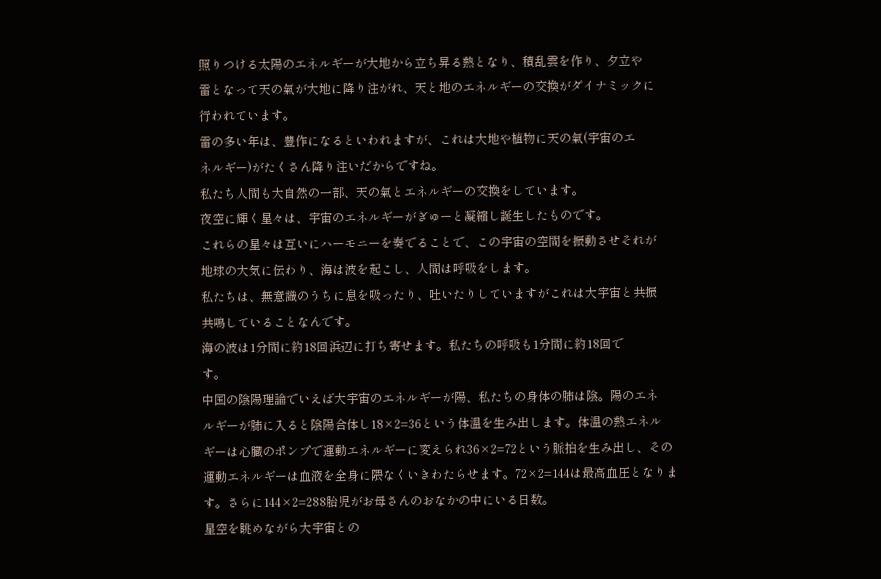照りつける太陽のエネルギーが大地から立ち昇る熱となり、積乱雲を作り、夕立や
雷となって天の氣が大地に降り注がれ、天と地のエネルギーの交換がダイナミックに
行われています。
雷の多い年は、豊作になるといわれますが、これは大地や植物に天の氣(宇宙のエ
ネルギー)がたくさん降り注いだからですね。
私たち人間も大自然の一部、天の氣とエネルギーの交換をしています。
夜空に輝く星々は、宇宙のエネルギーがぎゅーと凝縮し誕生したものです。
これらの星々は互いにハーモニーを奏でることで、この宇宙の空間を振動させそれが
地球の大気に伝わり、海は波を起こし、人間は呼吸をします。
私たちは、無意識のうちに息を吸ったり、吐いたりしていますがこれは大宇宙と共振
共鳴していることなんです。
海の波は1分間に約18回浜辺に打ち寄せます。私たちの呼吸も1分間に約18回で
す。
中国の陰陽理論でいえば大宇宙のエネルギーが陽、私たちの身体の肺は陰。陽のエネ
ルギーが肺に入ると陰陽合体し18×2=36という体温を生み出します。体温の熱エネル
ギーは心臓のポンプで運動エネルギーに変えられ36×2=72という脈拍を生み出し、その
運動エネルギーは血液を全身に隈なくいきわたらせます。72×2=144は最高血圧となりま
す。さらに144×2=288胎児がお母さんのおなかの中にいる日数。
星空を眺めながら大宇宙との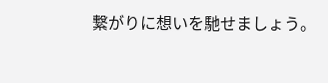繋がりに想いを馳せましょう。